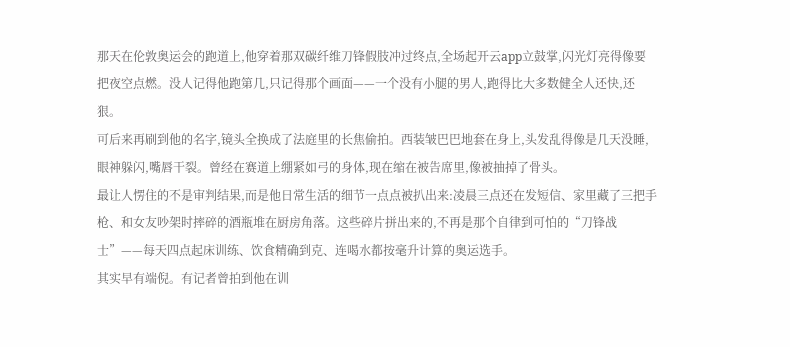那天在伦敦奥运会的跑道上,他穿着那双碳纤维刀锋假肢冲过终点,全场起开云app立鼓掌,闪光灯亮得像要把夜空点燃。没人记得他跑第几,只记得那个画面——一个没有小腿的男人,跑得比大多数健全人还快,还狠。
可后来再刷到他的名字,镜头全换成了法庭里的长焦偷拍。西装皱巴巴地套在身上,头发乱得像是几天没睡,眼神躲闪,嘴唇干裂。曾经在赛道上绷紧如弓的身体,现在缩在被告席里,像被抽掉了骨头。
最让人愣住的不是审判结果,而是他日常生活的细节一点点被扒出来:凌晨三点还在发短信、家里藏了三把手枪、和女友吵架时摔碎的酒瓶堆在厨房角落。这些碎片拼出来的,不再是那个自律到可怕的“刀锋战士”——每天四点起床训练、饮食精确到克、连喝水都按毫升计算的奥运选手。
其实早有端倪。有记者曾拍到他在训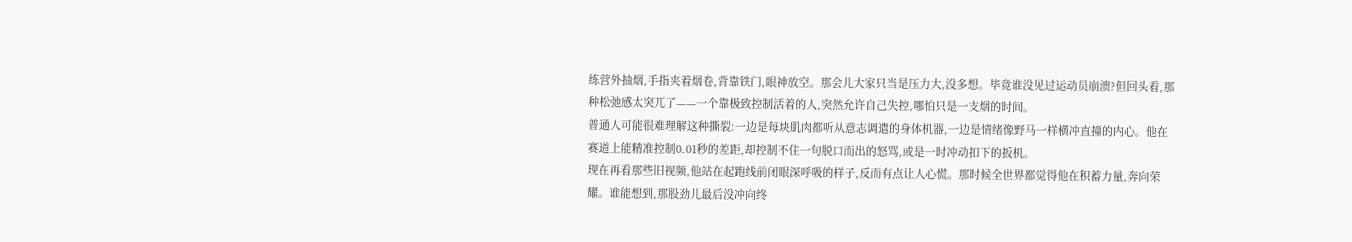练营外抽烟,手指夹着烟卷,背靠铁门,眼神放空。那会儿大家只当是压力大,没多想。毕竟谁没见过运动员崩溃?但回头看,那种松弛感太突兀了——一个靠极致控制活着的人,突然允许自己失控,哪怕只是一支烟的时间。
普通人可能很难理解这种撕裂:一边是每块肌肉都听从意志调遣的身体机器,一边是情绪像野马一样横冲直撞的内心。他在赛道上能精准控制0.01秒的差距,却控制不住一句脱口而出的怒骂,或是一时冲动扣下的扳机。
现在再看那些旧视频,他站在起跑线前闭眼深呼吸的样子,反而有点让人心慌。那时候全世界都觉得他在积蓄力量,奔向荣耀。谁能想到,那股劲儿最后没冲向终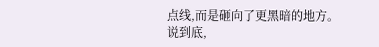点线,而是砸向了更黑暗的地方。
说到底,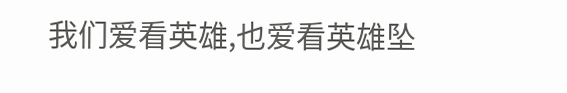我们爱看英雄,也爱看英雄坠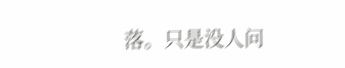落。只是没人问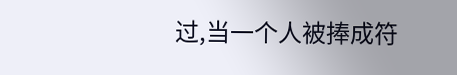过,当一个人被捧成符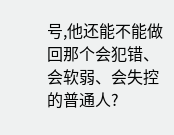号,他还能不能做回那个会犯错、会软弱、会失控的普通人?